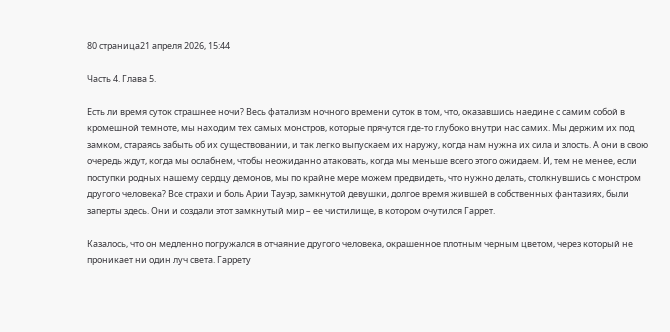80 страница21 апреля 2026, 15:44

Часть 4. Глава 5.

Есть ли время суток страшнее ночи? Весь фатализм ночного времени суток в том, что, оказавшись наедине с самим собой в кромешной темноте, мы находим тех самых монстров, которые прячутся где-то глубоко внутри нас самих. Мы держим их под замком, стараясь забыть об их существовании, и так легко выпускаем их наружу, когда нам нужна их сила и злость. А они в свою очередь ждут, когда мы ослабнем, чтобы неожиданно атаковать, когда мы меньше всего этого ожидаем. И, тем не менее, если поступки родных нашему сердцу демонов, мы по крайне мере можем предвидеть, что нужно делать, столкнувшись с монстром другого человека? Все страхи и боль Арии Тауэр, замкнутой девушки, долгое время жившей в собственных фантазиях, были заперты здесь. Они и создали этот замкнутый мир – ее чистилище, в котором очутился Гаррет.

Казалось, что он медленно погружался в отчаяние другого человека, окрашенное плотным черным цветом, через который не проникает ни один луч света. Гаррету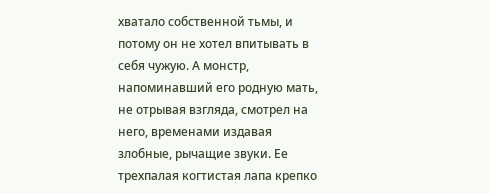хватало собственной тьмы, и потому он не хотел впитывать в себя чужую. А монстр, напоминавший его родную мать, не отрывая взгляда, смотрел на него, временами издавая злобные, рычащие звуки. Ее трехпалая когтистая лапа крепко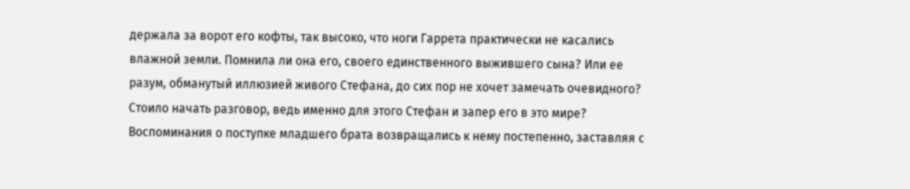держала за ворот его кофты, так высоко, что ноги Гаррета практически не касались влажной земли. Помнила ли она его, своего единственного выжившего сына? Или ее разум, обманутый иллюзией живого Стефана, до сих пор не хочет замечать очевидного? Стоило начать разговор, ведь именно для этого Стефан и запер его в это мире? Воспоминания о поступке младшего брата возвращались к нему постепенно, заставляя с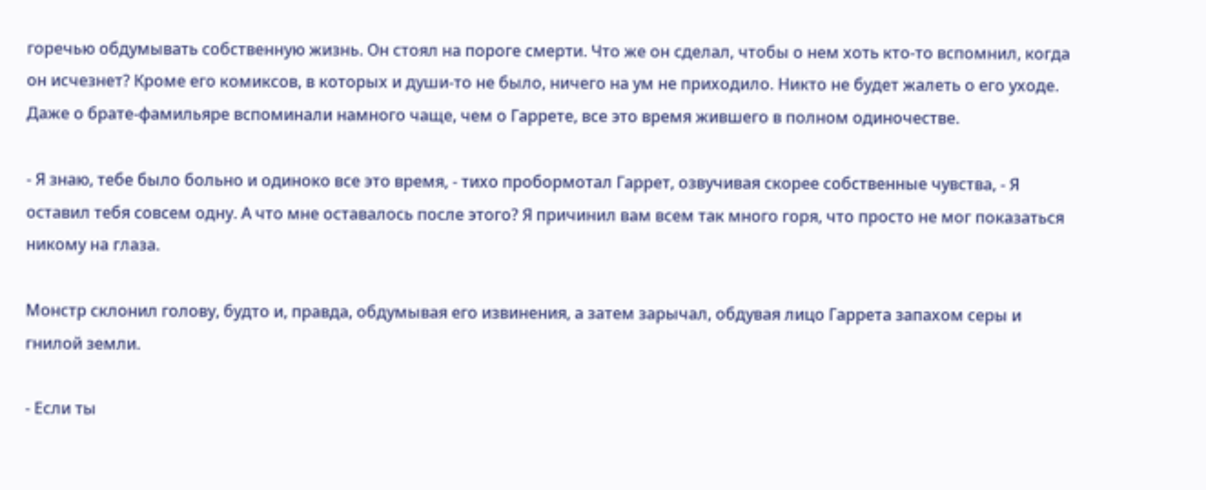горечью обдумывать собственную жизнь. Он стоял на пороге смерти. Что же он сделал, чтобы о нем хоть кто-то вспомнил, когда он исчезнет? Кроме его комиксов, в которых и души-то не было, ничего на ум не приходило. Никто не будет жалеть о его уходе. Даже о брате-фамильяре вспоминали намного чаще, чем о Гаррете, все это время жившего в полном одиночестве.

- Я знаю, тебе было больно и одиноко все это время, - тихо пробормотал Гаррет, озвучивая скорее собственные чувства, - Я оставил тебя совсем одну. А что мне оставалось после этого? Я причинил вам всем так много горя, что просто не мог показаться никому на глаза.

Монстр склонил голову, будто и, правда, обдумывая его извинения, а затем зарычал, обдувая лицо Гаррета запахом серы и гнилой земли.

- Если ты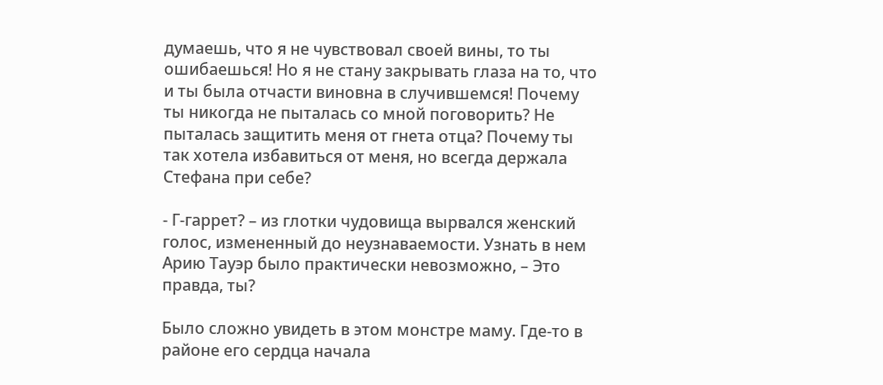думаешь, что я не чувствовал своей вины, то ты ошибаешься! Но я не стану закрывать глаза на то, что и ты была отчасти виновна в случившемся! Почему ты никогда не пыталась со мной поговорить? Не пыталась защитить меня от гнета отца? Почему ты так хотела избавиться от меня, но всегда держала Стефана при себе?

- Г-гаррет? – из глотки чудовища вырвался женский голос, измененный до неузнаваемости. Узнать в нем Арию Тауэр было практически невозможно, – Это правда, ты?

Было сложно увидеть в этом монстре маму. Где-то в районе его сердца начала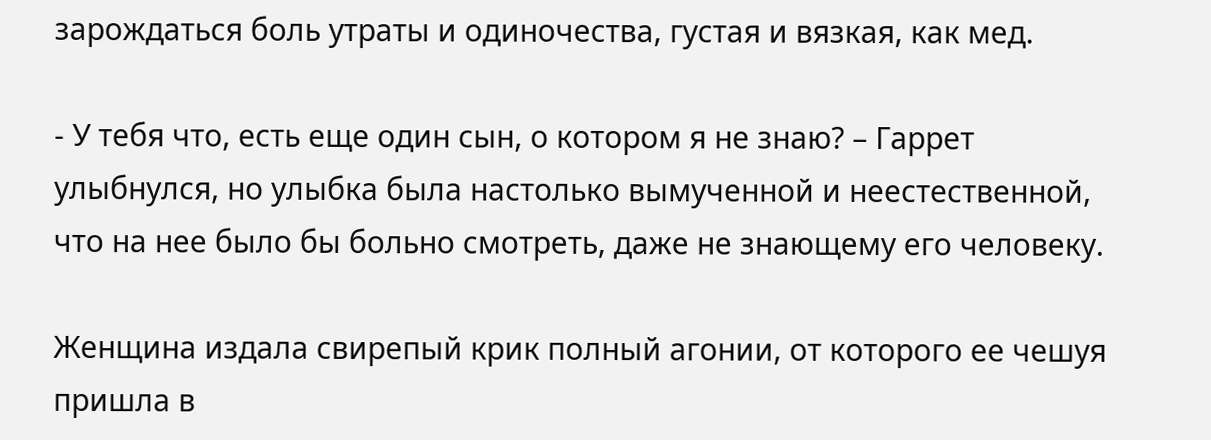зарождаться боль утраты и одиночества, густая и вязкая, как мед.

- У тебя что, есть еще один сын, о котором я не знаю? – Гаррет улыбнулся, но улыбка была настолько вымученной и неестественной, что на нее было бы больно смотреть, даже не знающему его человеку.

Женщина издала свирепый крик полный агонии, от которого ее чешуя пришла в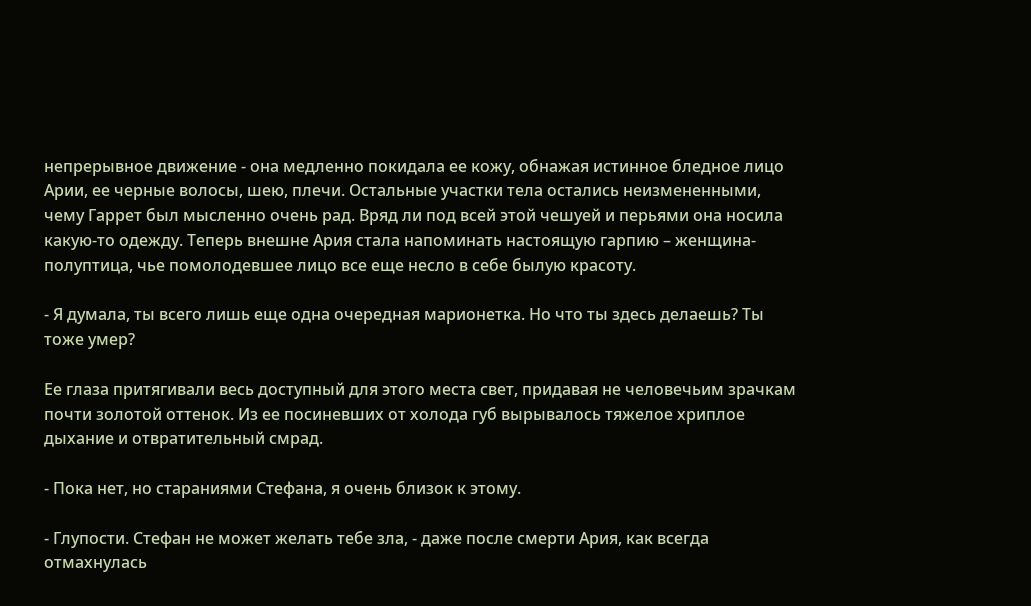непрерывное движение - она медленно покидала ее кожу, обнажая истинное бледное лицо Арии, ее черные волосы, шею, плечи. Остальные участки тела остались неизмененными, чему Гаррет был мысленно очень рад. Вряд ли под всей этой чешуей и перьями она носила какую-то одежду. Теперь внешне Ария стала напоминать настоящую гарпию – женщина-полуптица, чье помолодевшее лицо все еще несло в себе былую красоту.

- Я думала, ты всего лишь еще одна очередная марионетка. Но что ты здесь делаешь? Ты тоже умер?

Ее глаза притягивали весь доступный для этого места свет, придавая не человечьим зрачкам почти золотой оттенок. Из ее посиневших от холода губ вырывалось тяжелое хриплое дыхание и отвратительный смрад.

- Пока нет, но стараниями Стефана, я очень близок к этому.

- Глупости. Стефан не может желать тебе зла, - даже после смерти Ария, как всегда отмахнулась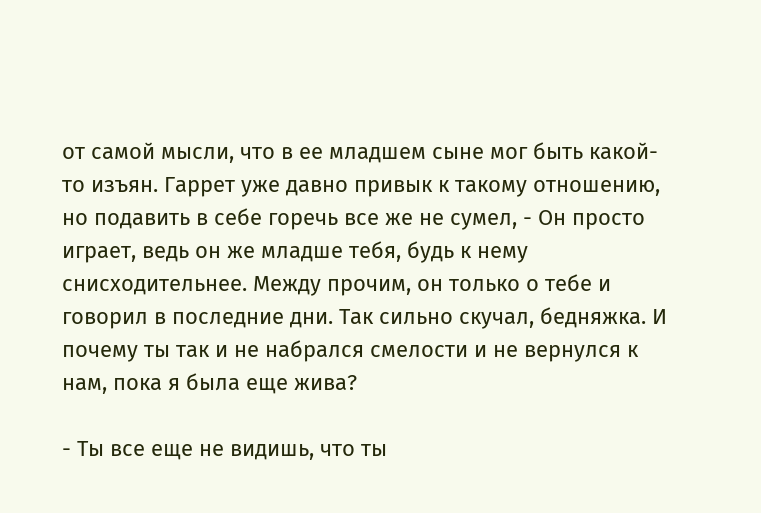от самой мысли, что в ее младшем сыне мог быть какой-то изъян. Гаррет уже давно привык к такому отношению, но подавить в себе горечь все же не сумел, - Он просто играет, ведь он же младше тебя, будь к нему снисходительнее. Между прочим, он только о тебе и говорил в последние дни. Так сильно скучал, бедняжка. И почему ты так и не набрался смелости и не вернулся к нам, пока я была еще жива?

- Ты все еще не видишь, что ты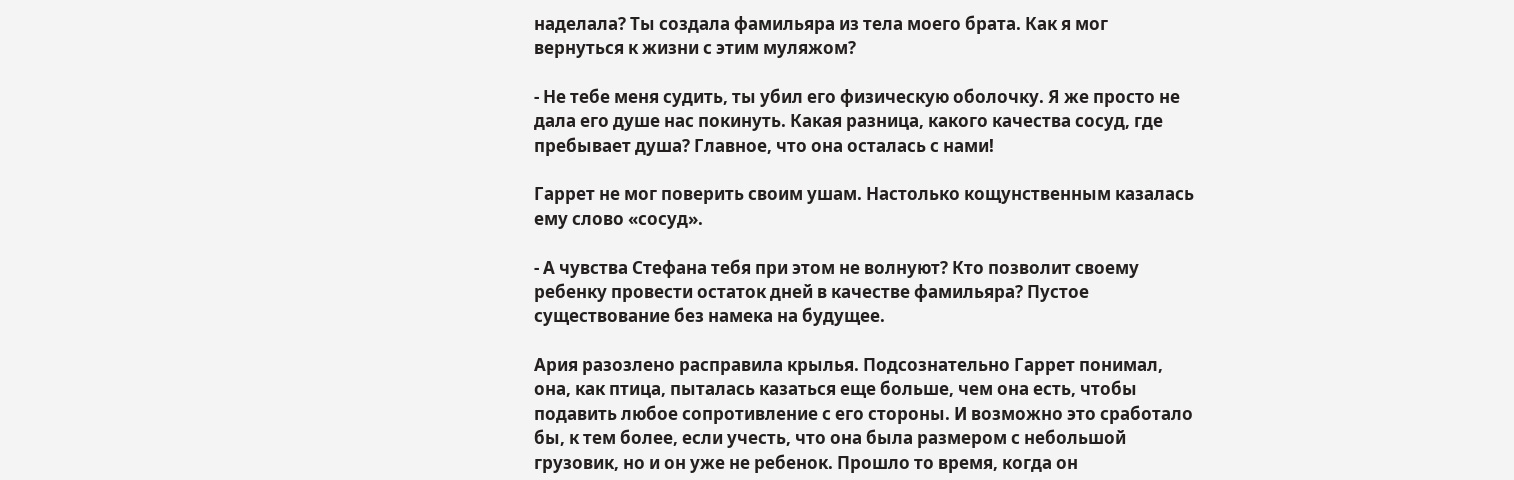наделала? Ты создала фамильяра из тела моего брата. Как я мог вернуться к жизни с этим муляжом?

- Не тебе меня судить, ты убил его физическую оболочку. Я же просто не дала его душе нас покинуть. Какая разница, какого качества сосуд, где пребывает душа? Главное, что она осталась с нами!

Гаррет не мог поверить своим ушам. Настолько кощунственным казалась ему слово «сосуд».

- А чувства Стефана тебя при этом не волнуют? Кто позволит своему ребенку провести остаток дней в качестве фамильяра? Пустое существование без намека на будущее.

Ария разозлено расправила крылья. Подсознательно Гаррет понимал, она, как птица, пыталась казаться еще больше, чем она есть, чтобы подавить любое сопротивление с его стороны. И возможно это сработало бы, к тем более, если учесть, что она была размером с небольшой грузовик, но и он уже не ребенок. Прошло то время, когда он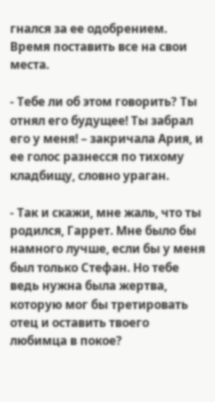гнался за ее одобрением. Время поставить все на свои места.

- Тебе ли об этом говорить? Ты отнял его будущее! Ты забрал его у меня! – закричала Ария, и ее голос разнесся по тихому кладбищу, словно ураган.

- Так и скажи, мне жаль, что ты родился, Гаррет. Мне было бы намного лучше, если бы у меня был только Стефан. Но тебе ведь нужна была жертва, которую мог бы третировать отец и оставить твоего любимца в покое?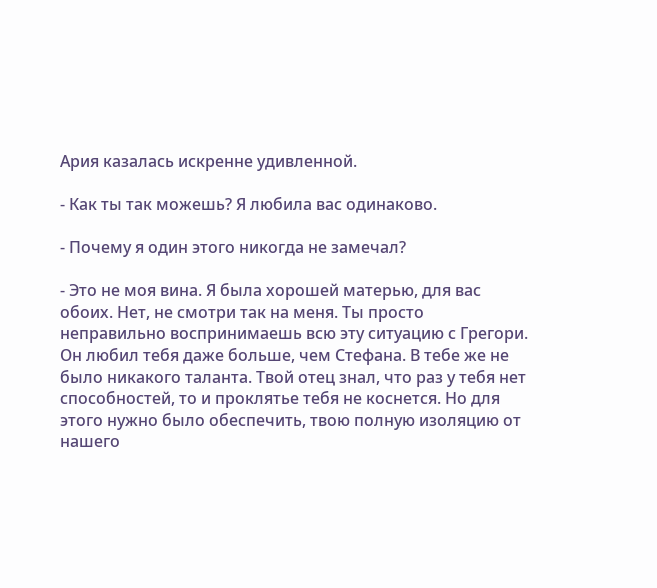Ария казалась искренне удивленной.

- Как ты так можешь? Я любила вас одинаково.

- Почему я один этого никогда не замечал?

- Это не моя вина. Я была хорошей матерью, для вас обоих. Нет, не смотри так на меня. Ты просто неправильно воспринимаешь всю эту ситуацию с Грегори. Он любил тебя даже больше, чем Стефана. В тебе же не было никакого таланта. Твой отец знал, что раз у тебя нет способностей, то и проклятье тебя не коснется. Но для этого нужно было обеспечить, твою полную изоляцию от нашего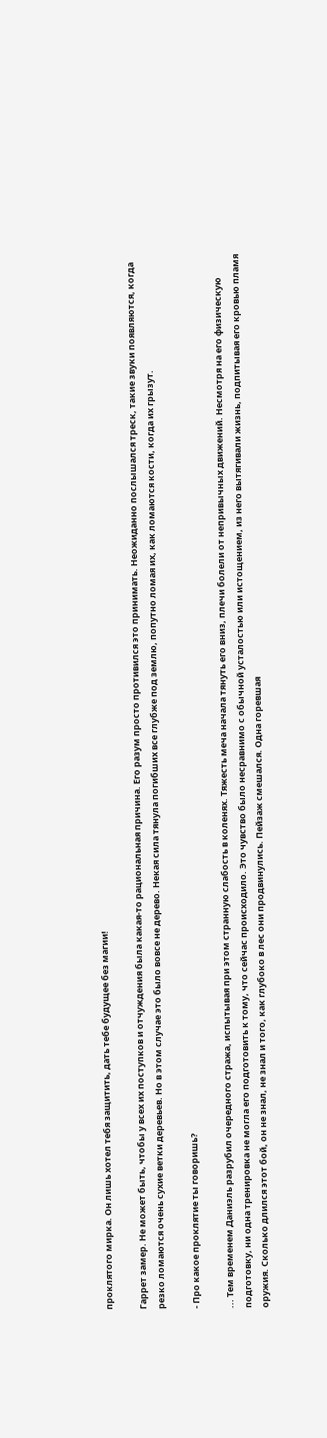проклятого мирка. Он лишь хотел тебя защитить, дать тебе будущее без магии!

Гаррет замер. Не может быть, чтобы у всех их поступков и отчуждения была какая-то рациональная причина. Его разум просто противился это принимать. Неожиданно послышался треск, такие звуки появляются, когда резко ломаются очень сухие ветки деревьев. Но в этом случае это было вовсе не дерево. Некая сила тянула погибших все глубже под землю, попутно ломая их, как ломаются кости, когда их грызут.

- Про какое проклятие ты говоришь?

... Тем временем Даниэль разрубил очередного стража, испытывая при этом странную слабость в коленях. Тяжесть меча начала тянуть его вниз, плечи болели от непривычных движений. Несмотря на его физическую подготовку, ни одна тренировка не могла его подготовить к тому, что сейчас происходило. Это чувство было несравнимо с обычной усталостью или истощением, из него вытягивали жизнь, подпитывая его кровью пламя оружия. Сколько длился этот бой, он не знал, не знал и того, как глубоко в лес они продвинулись. Пейзаж смешался. Одна горевшая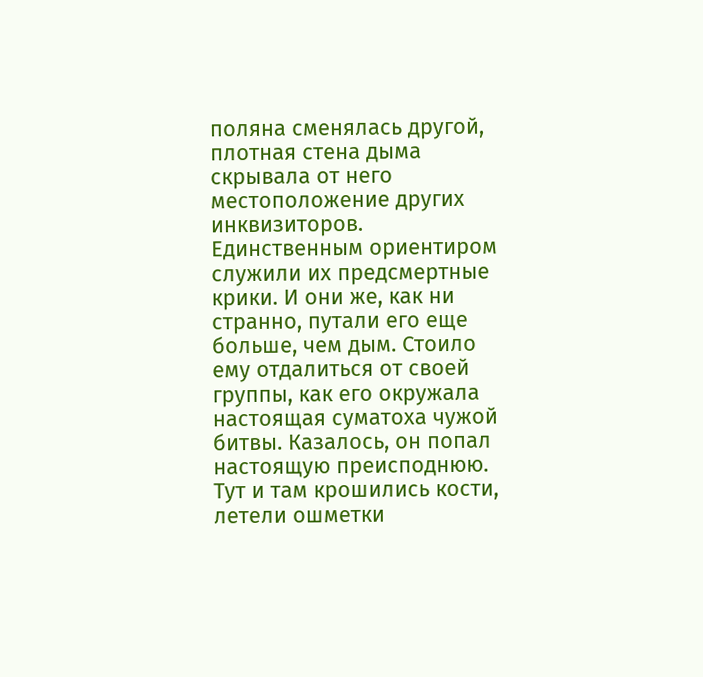поляна сменялась другой, плотная стена дыма скрывала от него местоположение других инквизиторов. Единственным ориентиром служили их предсмертные крики. И они же, как ни странно, путали его еще больше, чем дым. Стоило ему отдалиться от своей группы, как его окружала настоящая суматоха чужой битвы. Казалось, он попал настоящую преисподнюю. Тут и там крошились кости, летели ошметки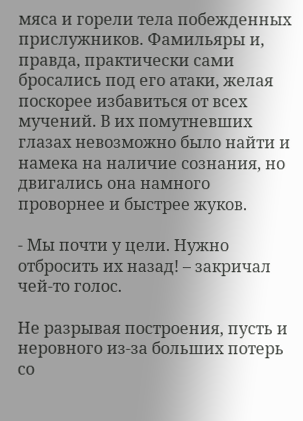мяса и горели тела побежденных прислужников. Фамильяры и, правда, практически сами бросались под его атаки, желая поскорее избавиться от всех мучений. В их помутневших глазах невозможно было найти и намека на наличие сознания, но двигались она намного проворнее и быстрее жуков.

- Мы почти у цели. Нужно отбросить их назад! – закричал чей-то голос.

Не разрывая построения, пусть и неровного из-за больших потерь со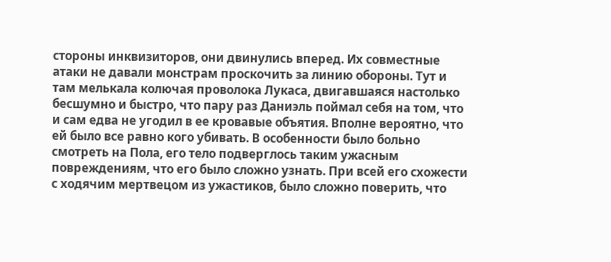стороны инквизиторов, они двинулись вперед. Их совместные атаки не давали монстрам проскочить за линию обороны. Тут и там мелькала колючая проволока Лукаса, двигавшаяся настолько бесшумно и быстро, что пару раз Даниэль поймал себя на том, что и сам едва не угодил в ее кровавые объятия. Вполне вероятно, что ей было все равно кого убивать. В особенности было больно смотреть на Пола, его тело подверглось таким ужасным повреждениям, что его было сложно узнать. При всей его схожести с ходячим мертвецом из ужастиков, было сложно поверить, что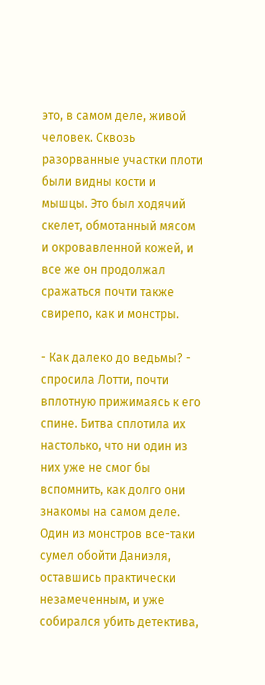это, в самом деле, живой человек. Сквозь разорванные участки плоти были видны кости и мышцы. Это был ходячий скелет, обмотанный мясом и окровавленной кожей, и все же он продолжал сражаться почти также свирепо, как и монстры.

- Как далеко до ведьмы? - спросила Лотти, почти вплотную прижимаясь к его спине. Битва сплотила их настолько, что ни один из них уже не смог бы вспомнить, как долго они знакомы на самом деле. Один из монстров все-таки сумел обойти Даниэля, оставшись практически незамеченным, и уже собирался убить детектива,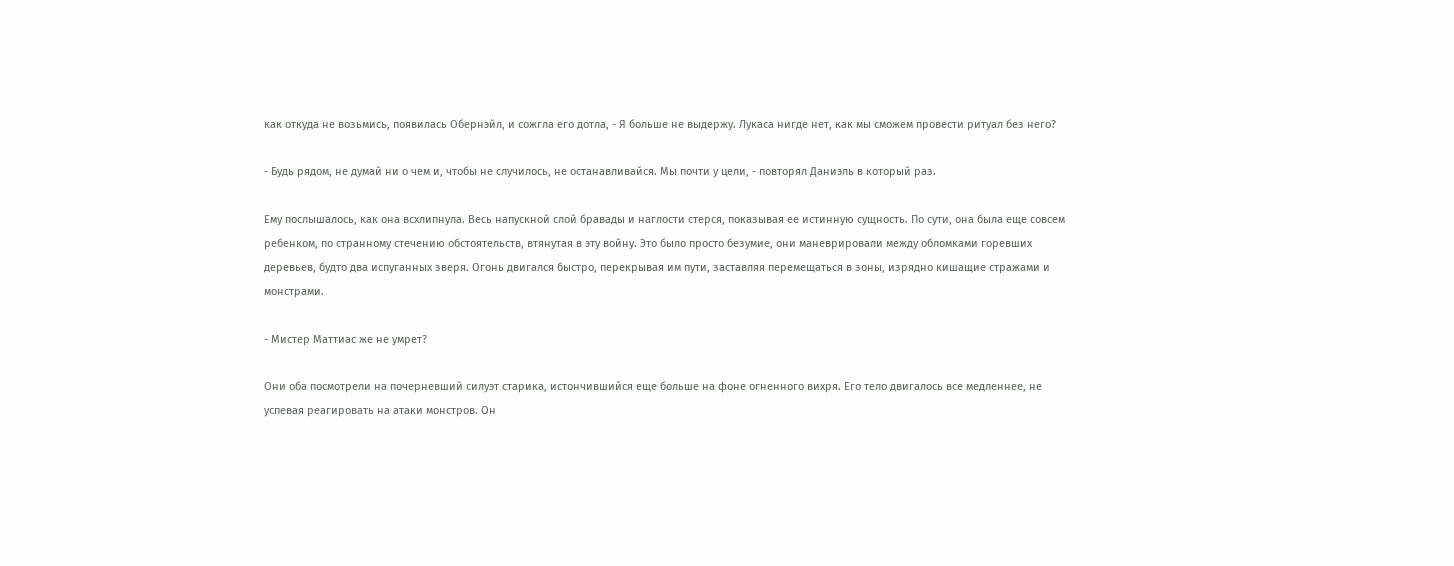как откуда не возьмись, появилась Обернэйл, и сожгла его дотла, - Я больше не выдержу. Лукаса нигде нет, как мы сможем провести ритуал без него?

- Будь рядом, не думай ни о чем и, чтобы не случилось, не останавливайся. Мы почти у цели, - повторял Даниэль в который раз.

Ему послышалось, как она всхлипнула. Весь напускной слой бравады и наглости стерся, показывая ее истинную сущность. По сути, она была еще совсем ребенком, по странному стечению обстоятельств, втянутая в эту войну. Это было просто безумие, они маневрировали между обломками горевших деревьев, будто два испуганных зверя. Огонь двигался быстро, перекрывая им пути, заставляя перемещаться в зоны, изрядно кишащие стражами и монстрами.

- Мистер Маттиас же не умрет?

Они оба посмотрели на почерневший силуэт старика, истончившийся еще больше на фоне огненного вихря. Его тело двигалось все медленнее, не успевая реагировать на атаки монстров. Он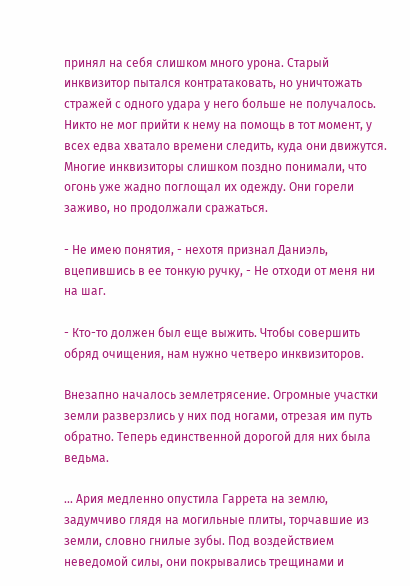принял на себя слишком много урона. Старый инквизитор пытался контратаковать, но уничтожать стражей с одного удара у него больше не получалось. Никто не мог прийти к нему на помощь в тот момент, у всех едва хватало времени следить, куда они движутся. Многие инквизиторы слишком поздно понимали, что огонь уже жадно поглощал их одежду. Они горели заживо, но продолжали сражаться.

- Не имею понятия, - нехотя признал Даниэль, вцепившись в ее тонкую ручку, - Не отходи от меня ни на шаг.

- Кто-то должен был еще выжить. Чтобы совершить обряд очищения, нам нужно четверо инквизиторов.

Внезапно началось землетрясение. Огромные участки земли разверзлись у них под ногами, отрезая им путь обратно. Теперь единственной дорогой для них была ведьма.

... Ария медленно опустила Гаррета на землю, задумчиво глядя на могильные плиты, торчавшие из земли, словно гнилые зубы. Под воздействием неведомой силы, они покрывались трещинами и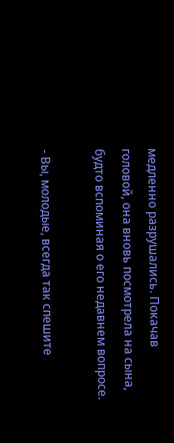медленно разрушались. Покачав головой, она вновь посмотрела на сына, будто вспоминая о его недавнем вопросе.

- Вы, молодые, всегда так спешите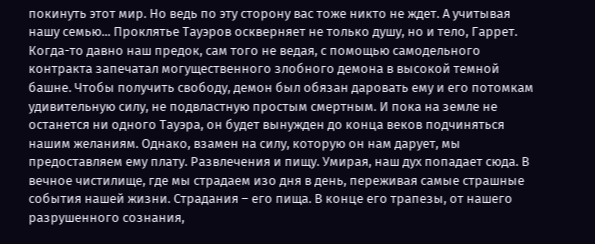покинуть этот мир. Но ведь по эту сторону вас тоже никто не ждет. А учитывая нашу семью... Проклятье Тауэров оскверняет не только душу, но и тело, Гаррет. Когда-то давно наш предок, сам того не ведая, с помощью самодельного контракта запечатал могущественного злобного демона в высокой темной башне. Чтобы получить свободу, демон был обязан даровать ему и его потомкам удивительную силу, не подвластную простым смертным. И пока на земле не останется ни одного Тауэра, он будет вынужден до конца веков подчиняться нашим желаниям. Однако, взамен на силу, которую он нам дарует, мы предоставляем ему плату. Развлечения и пищу. Умирая, наш дух попадает сюда. В вечное чистилище, где мы страдаем изо дня в день, переживая самые страшные события нашей жизни. Страдания – его пища. В конце его трапезы, от нашего разрушенного сознания,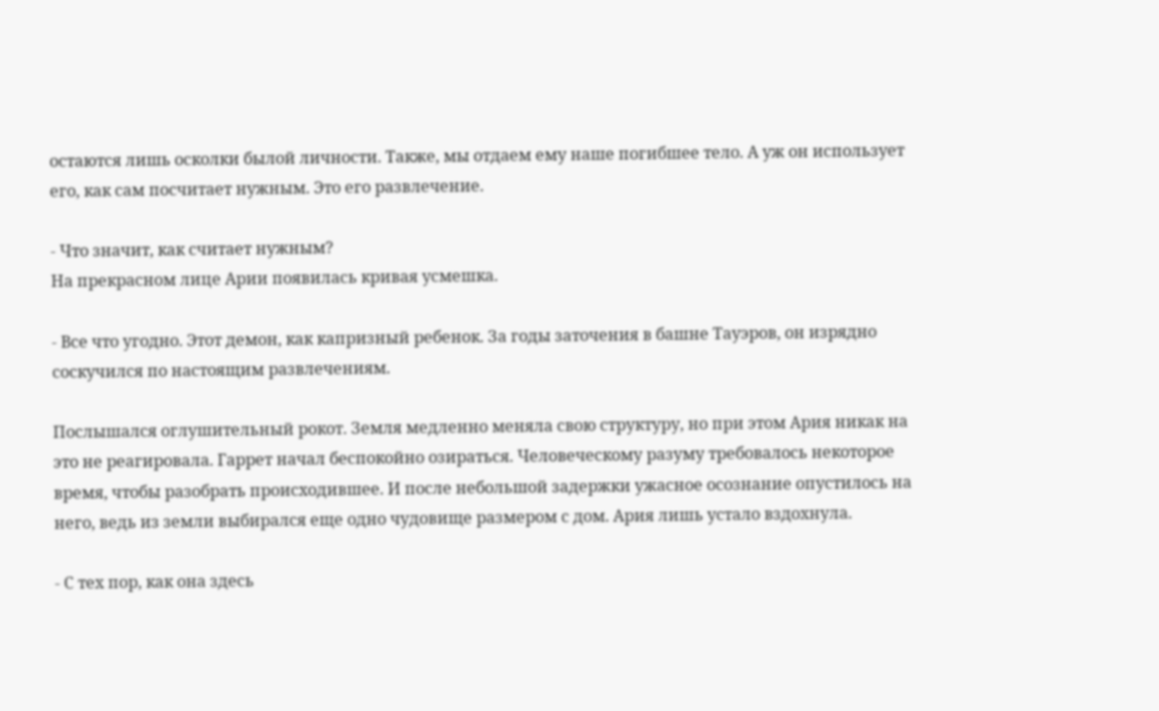остаются лишь осколки былой личности. Также, мы отдаем ему наше погибшее тело. А уж он использует его, как сам посчитает нужным. Это его развлечение.

- Что значит, как считает нужным?
На прекрасном лице Арии появилась кривая усмешка.

- Все что угодно. Этот демон, как капризный ребенок. За годы заточения в башне Тауэров, он изрядно соскучился по настоящим развлечениям.

Послышался оглушительный рокот. Земля медленно меняла свою структуру, но при этом Ария никак на это не реагировала. Гаррет начал беспокойно озираться. Человеческому разуму требовалось некоторое время, чтобы разобрать происходившее. И после небольшой задержки ужасное осознание опустилось на него, ведь из земли выбирался еще одно чудовище размером с дом. Ария лишь устало вздохнула.

- С тех пор, как она здесь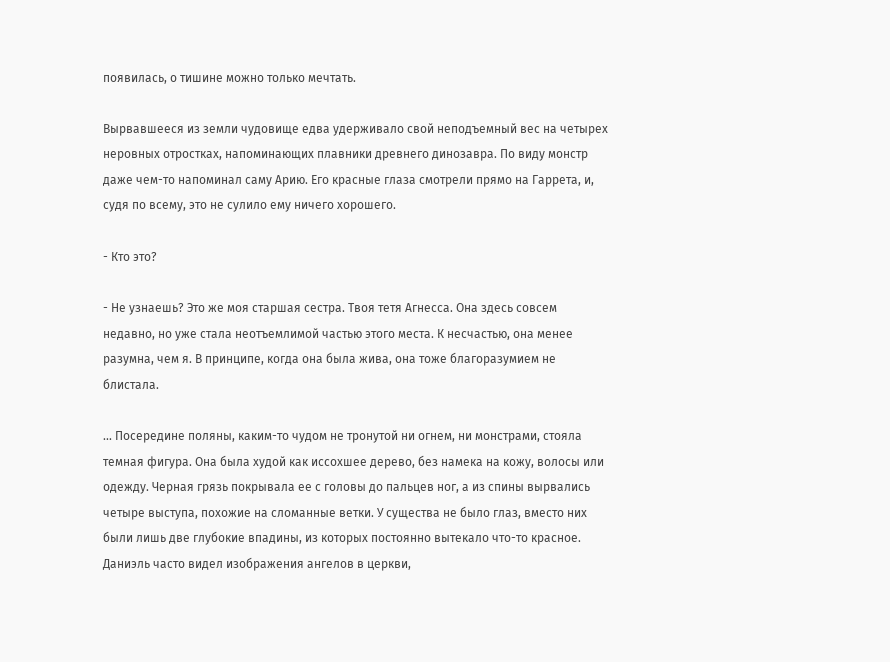появилась, о тишине можно только мечтать.

Вырвавшееся из земли чудовище едва удерживало свой неподъемный вес на четырех неровных отростках, напоминающих плавники древнего динозавра. По виду монстр даже чем-то напоминал саму Арию. Его красные глаза смотрели прямо на Гаррета, и, судя по всему, это не сулило ему ничего хорошего.

- Кто это?

- Не узнаешь? Это же моя старшая сестра. Твоя тетя Агнесса. Она здесь совсем недавно, но уже стала неотъемлимой частью этого места. К несчастью, она менее разумна, чем я. В принципе, когда она была жива, она тоже благоразумием не блистала.

... Посередине поляны, каким-то чудом не тронутой ни огнем, ни монстрами, стояла темная фигура. Она была худой как иссохшее дерево, без намека на кожу, волосы или одежду. Черная грязь покрывала ее с головы до пальцев ног, а из спины вырвались четыре выступа, похожие на сломанные ветки. У существа не было глаз, вместо них были лишь две глубокие впадины, из которых постоянно вытекало что-то красное. Даниэль часто видел изображения ангелов в церкви,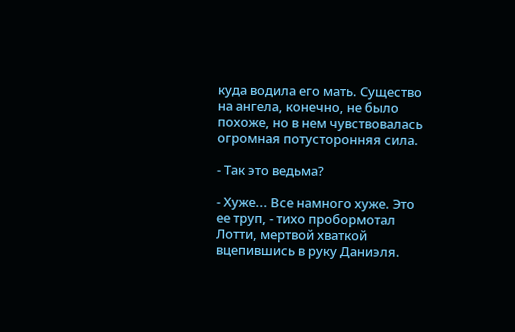куда водила его мать. Существо на ангела, конечно, не было похоже, но в нем чувствовалась огромная потусторонняя сила.

- Так это ведьма?

- Хуже... Все намного хуже. Это ее труп, - тихо пробормотал Лотти, мертвой хваткой вцепившись в руку Даниэля.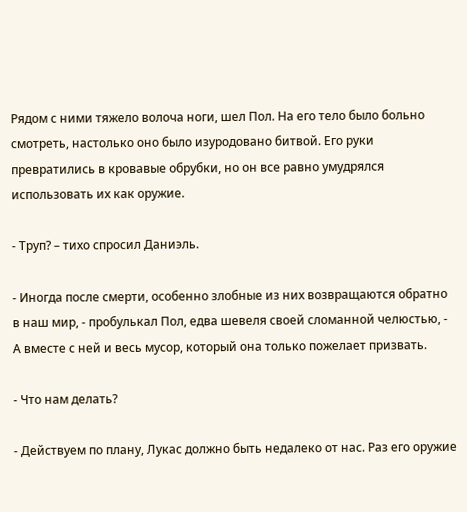Рядом с ними тяжело волоча ноги, шел Пол. На его тело было больно смотреть, настолько оно было изуродовано битвой. Его руки превратились в кровавые обрубки, но он все равно умудрялся использовать их как оружие.

- Труп? – тихо спросил Даниэль.

- Иногда после смерти, особенно злобные из них возвращаются обратно в наш мир, - пробулькал Пол, едва шевеля своей сломанной челюстью, - А вместе с ней и весь мусор, который она только пожелает призвать.

- Что нам делать?

- Действуем по плану, Лукас должно быть недалеко от нас. Раз его оружие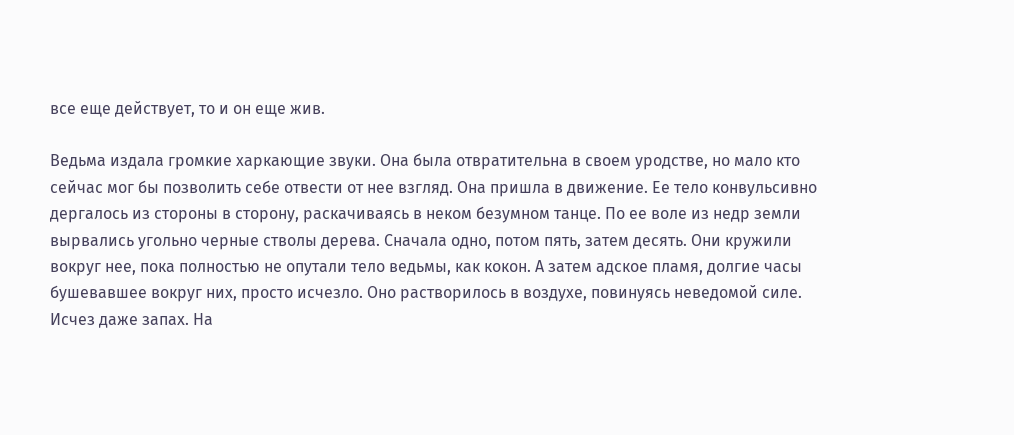все еще действует, то и он еще жив.

Ведьма издала громкие харкающие звуки. Она была отвратительна в своем уродстве, но мало кто сейчас мог бы позволить себе отвести от нее взгляд. Она пришла в движение. Ее тело конвульсивно дергалось из стороны в сторону, раскачиваясь в неком безумном танце. По ее воле из недр земли вырвались угольно черные стволы дерева. Сначала одно, потом пять, затем десять. Они кружили вокруг нее, пока полностью не опутали тело ведьмы, как кокон. А затем адское пламя, долгие часы бушевавшее вокруг них, просто исчезло. Оно растворилось в воздухе, повинуясь неведомой силе. Исчез даже запах. На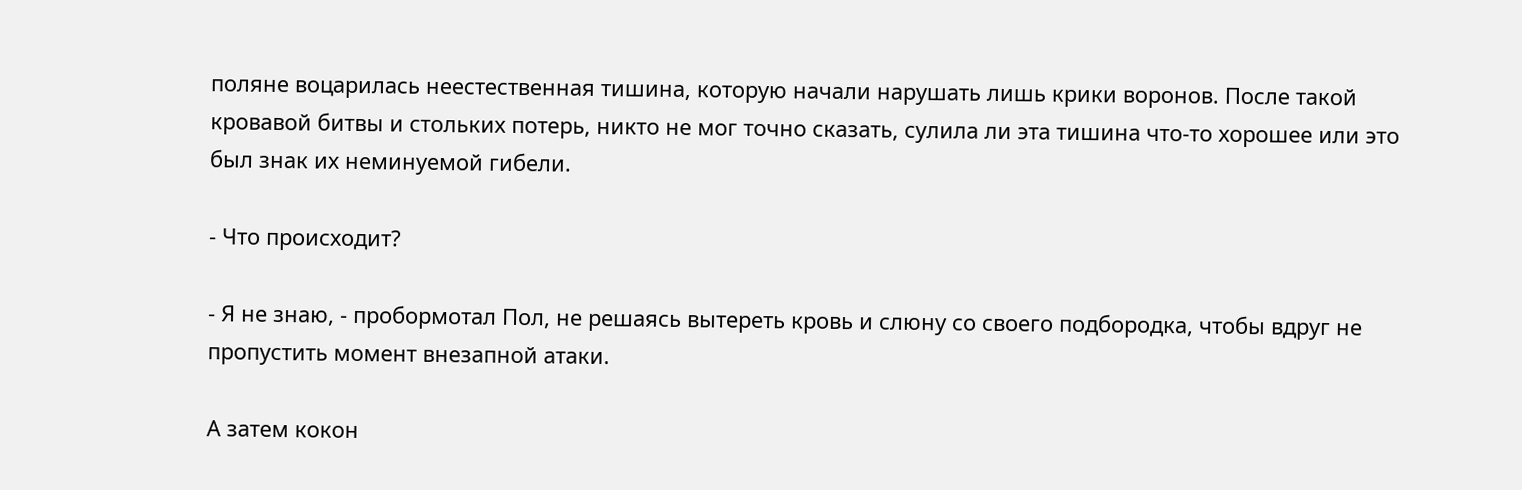поляне воцарилась неестественная тишина, которую начали нарушать лишь крики воронов. После такой кровавой битвы и стольких потерь, никто не мог точно сказать, сулила ли эта тишина что-то хорошее или это был знак их неминуемой гибели.

- Что происходит?

- Я не знаю, - пробормотал Пол, не решаясь вытереть кровь и слюну со своего подбородка, чтобы вдруг не пропустить момент внезапной атаки.

А затем кокон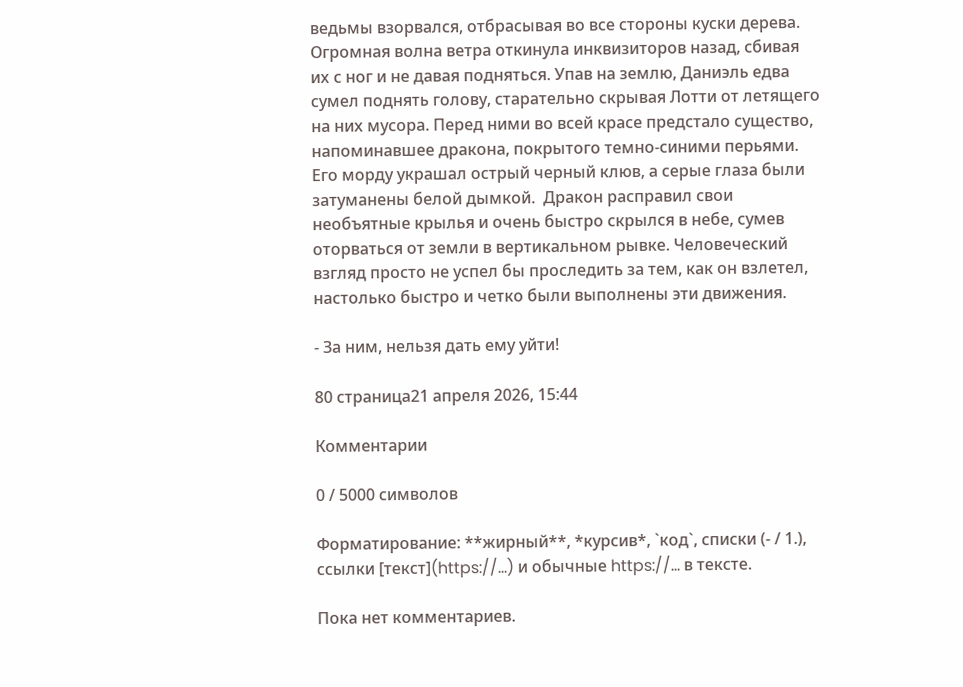ведьмы взорвался, отбрасывая во все стороны куски дерева. Огромная волна ветра откинула инквизиторов назад, сбивая их с ног и не давая подняться. Упав на землю, Даниэль едва сумел поднять голову, старательно скрывая Лотти от летящего на них мусора. Перед ними во всей красе предстало существо, напоминавшее дракона, покрытого темно-синими перьями. Его морду украшал острый черный клюв, а серые глаза были затуманены белой дымкой.  Дракон расправил свои необъятные крылья и очень быстро скрылся в небе, сумев оторваться от земли в вертикальном рывке. Человеческий взгляд просто не успел бы проследить за тем, как он взлетел, настолько быстро и четко были выполнены эти движения.

- За ним, нельзя дать ему уйти!

80 страница21 апреля 2026, 15:44

Комментарии

0 / 5000 символов

Форматирование: **жирный**, *курсив*, `код`, списки (- / 1.), ссылки [текст](https://…) и обычные https://… в тексте.

Пока нет комментариев.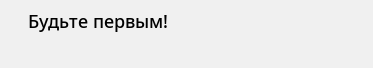Будьте первым!